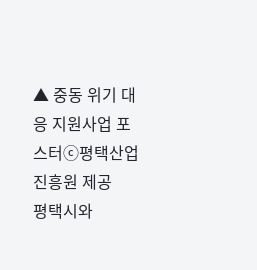▲ 중동 위기 대응 지원사업 포스터ⓒ평택산업진흥원 제공
평택시와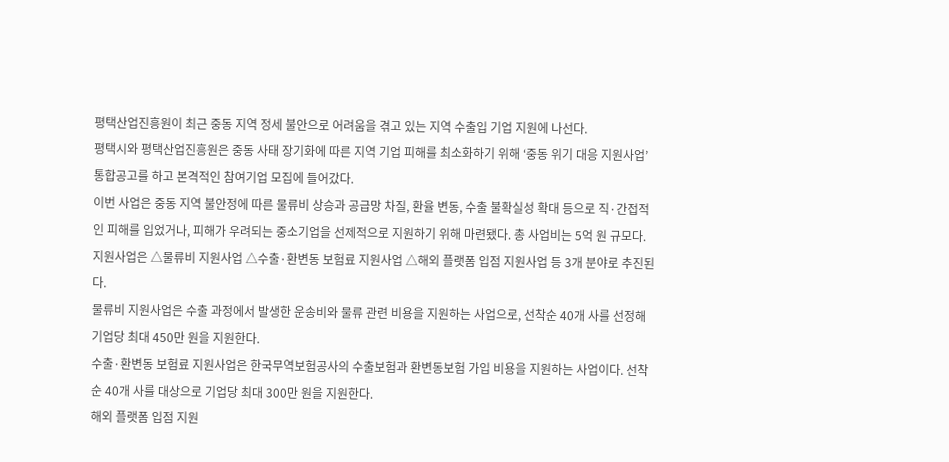평택산업진흥원이 최근 중동 지역 정세 불안으로 어려움을 겪고 있는 지역 수출입 기업 지원에 나선다.
평택시와 평택산업진흥원은 중동 사태 장기화에 따른 지역 기업 피해를 최소화하기 위해 ‘중동 위기 대응 지원사업’ 통합공고를 하고 본격적인 참여기업 모집에 들어갔다.
이번 사업은 중동 지역 불안정에 따른 물류비 상승과 공급망 차질, 환율 변동, 수출 불확실성 확대 등으로 직·간접적인 피해를 입었거나, 피해가 우려되는 중소기업을 선제적으로 지원하기 위해 마련됐다. 총 사업비는 5억 원 규모다.
지원사업은 △물류비 지원사업 △수출·환변동 보험료 지원사업 △해외 플랫폼 입점 지원사업 등 3개 분야로 추진된다.
물류비 지원사업은 수출 과정에서 발생한 운송비와 물류 관련 비용을 지원하는 사업으로, 선착순 40개 사를 선정해 기업당 최대 450만 원을 지원한다.
수출·환변동 보험료 지원사업은 한국무역보험공사의 수출보험과 환변동보험 가입 비용을 지원하는 사업이다. 선착순 40개 사를 대상으로 기업당 최대 300만 원을 지원한다.
해외 플랫폼 입점 지원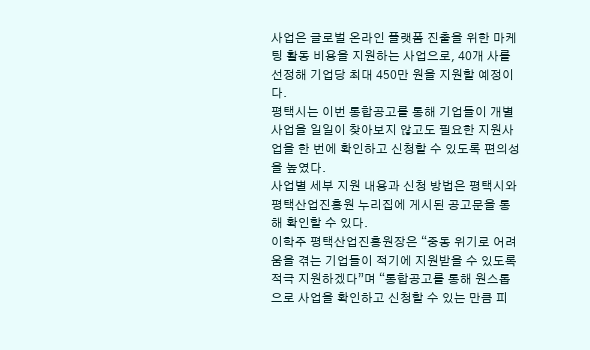사업은 글로벌 온라인 플랫폼 진출을 위한 마케팅 활동 비용을 지원하는 사업으로, 40개 사를 선정해 기업당 최대 450만 원을 지원할 예정이다.
평택시는 이번 통합공고를 통해 기업들이 개별 사업을 일일이 찾아보지 않고도 필요한 지원사업을 한 번에 확인하고 신청할 수 있도록 편의성을 높였다.
사업별 세부 지원 내용과 신청 방법은 평택시와 평택산업진흥원 누리집에 게시된 공고문을 통해 확인할 수 있다.
이학주 평택산업진흥원장은 “중동 위기로 어려움을 겪는 기업들이 적기에 지원받을 수 있도록 적극 지원하겠다”며 “통합공고를 통해 원스톱으로 사업을 확인하고 신청할 수 있는 만큼 피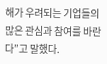해가 우려되는 기업들의 많은 관심과 참여를 바란다”고 말했다.